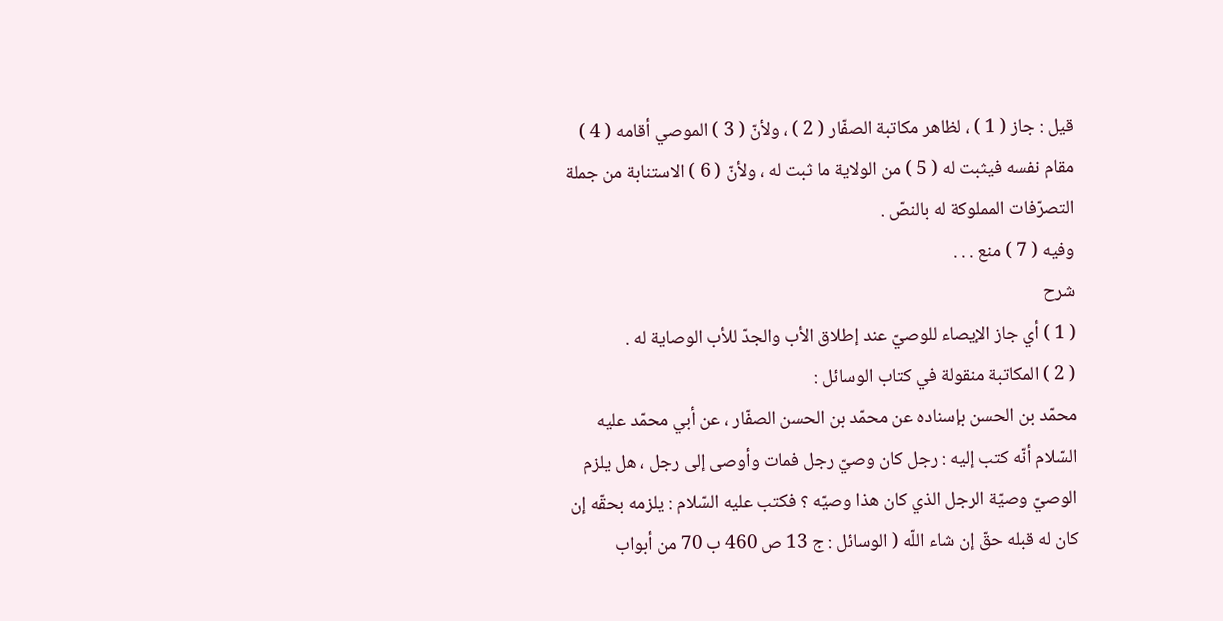قيل : جاز ( 1 ) ، لظاهر مكاتبة الصفّار ( 2 ) ، ولأنّ ( 3 ) الموصي أقامه ( 4 ) مقام نفسه فيثبت له ( 5 ) من الولاية ما ثبت له ، ولأنّ ( 6 ) الاستنابة من جملة التصرّفات المملوكة له بالنصّ .
وفيه ( 7 ) منع . . .
شرح
( 1 ) أي جاز الإيصاء للوصيّ عند إطلاق الأب والجدّ للأب الوصاية له .
( 2 ) المكاتبة منقولة في كتاب الوسائل :
محمّد بن الحسن بإسناده عن محمّد بن الحسن الصفّار ، عن أبي محمّد عليه السّلام أنّه كتب إليه : رجل كان وصيّ رجل فمات وأوصى إلى رجل ، هل يلزم الوصيّ وصيّة الرجل الذي كان هذا وصيّه ؟ فكتب عليه السّلام : يلزمه بحقّه إن كان له قبله حقّ إن شاء اللّه ( الوسائل : ج 13 ص 460 ب 70 من أبواب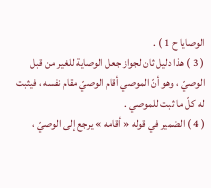الوصايا ح 1 ) .
( 3 ) هذا دليل ثان لجواز جعل الوصاية للغير من قبل الوصيّ ، وهو أنّ الموصي أقام الوصيّ مقام نفسه ، فيثبت له كلّ ما ثبت للموصي .
( 4 ) الضمير في قوله « أقامه » يرجع إلى الوصيّ ،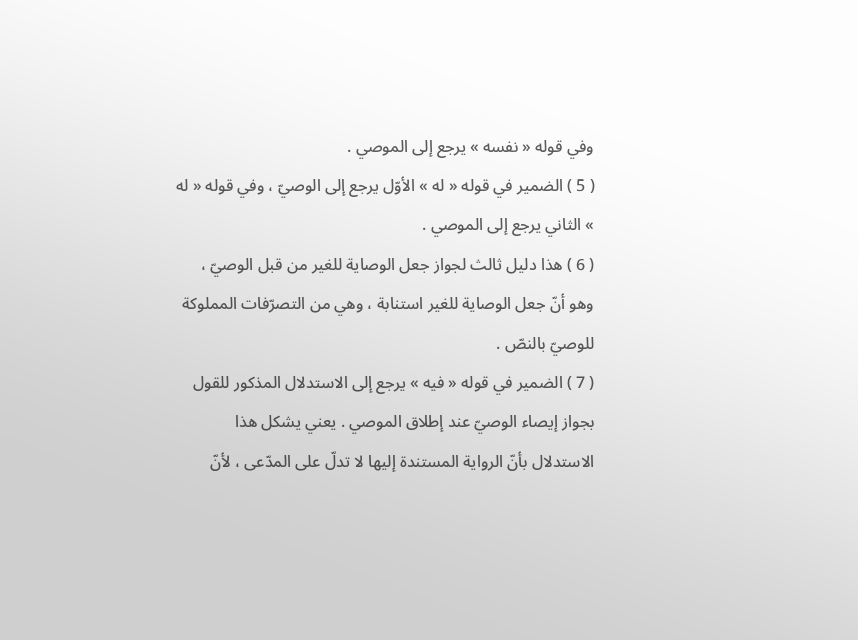وفي قوله « نفسه » يرجع إلى الموصي .
( 5 ) الضمير في قوله « له » الأوّل يرجع إلى الوصيّ ، وفي قوله « له » الثاني يرجع إلى الموصي .
( 6 ) هذا دليل ثالث لجواز جعل الوصاية للغير من قبل الوصيّ ، وهو أنّ جعل الوصاية للغير استنابة ، وهي من التصرّفات المملوكة للوصيّ بالنصّ .
( 7 ) الضمير في قوله « فيه » يرجع إلى الاستدلال المذكور للقول بجواز إيصاء الوصيّ عند إطلاق الموصي . يعني يشكل هذا الاستدلال بأنّ الرواية المستندة إليها لا تدلّ على المدّعى ، لأنّ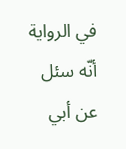في الرواية أنّه سئل عن أبي